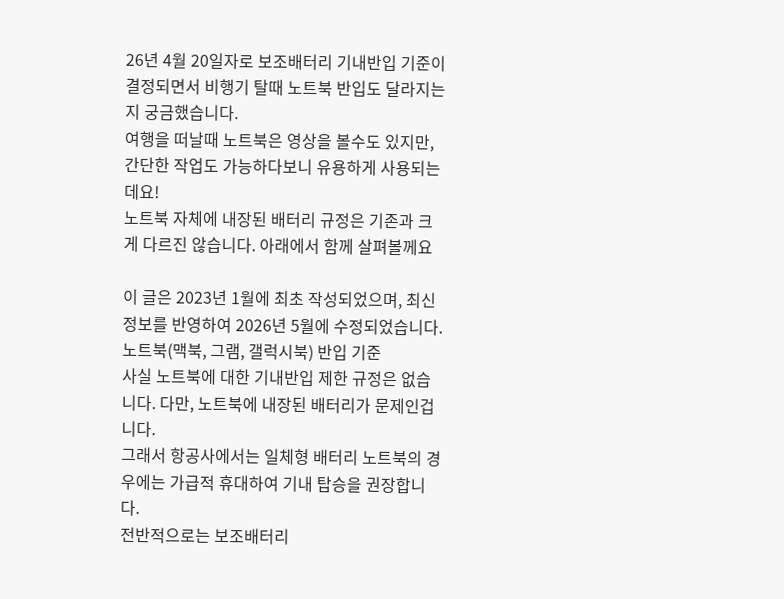26년 4월 20일자로 보조배터리 기내반입 기준이 결정되면서 비행기 탈때 노트북 반입도 달라지는지 궁금했습니다.
여행을 떠날때 노트북은 영상을 볼수도 있지만, 간단한 작업도 가능하다보니 유용하게 사용되는데요!
노트북 자체에 내장된 배터리 규정은 기존과 크게 다르진 않습니다. 아래에서 함께 살펴볼께요

이 글은 2023년 1월에 최초 작성되었으며, 최신 정보를 반영하여 2026년 5월에 수정되었습니다.
노트북(맥북, 그램, 갤럭시북) 반입 기준
사실 노트북에 대한 기내반입 제한 규정은 없습니다. 다만, 노트북에 내장된 배터리가 문제인겁니다.
그래서 항공사에서는 일체형 배터리 노트북의 경우에는 가급적 휴대하여 기내 탑승을 권장합니다.
전반적으로는 보조배터리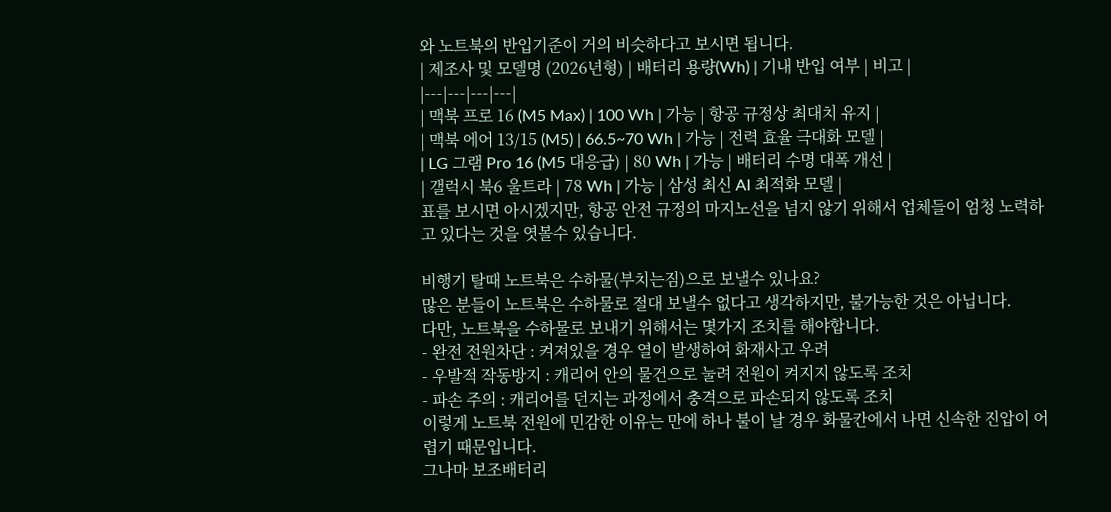와 노트북의 반입기준이 거의 비슷하다고 보시면 됩니다.
| 제조사 및 모델명 (2026년형) | 배터리 용량(Wh) | 기내 반입 여부 | 비고 |
|---|---|---|---|
| 맥북 프로 16 (M5 Max) | 100 Wh | 가능 | 항공 규정상 최대치 유지 |
| 맥북 에어 13/15 (M5) | 66.5~70 Wh | 가능 | 전력 효율 극대화 모델 |
| LG 그램 Pro 16 (M5 대응급) | 80 Wh | 가능 | 배터리 수명 대폭 개선 |
| 갤럭시 북6 울트라 | 78 Wh | 가능 | 삼성 최신 AI 최적화 모델 |
표를 보시면 아시겠지만, 항공 안전 규정의 마지노선을 넘지 않기 위해서 업체들이 엄청 노력하고 있다는 것을 엿볼수 있습니다.

비행기 탈때 노트북은 수하물(부치는짐)으로 보낼수 있나요?
많은 분들이 노트북은 수하물로 절대 보낼수 없다고 생각하지만, 불가능한 것은 아닙니다.
다만, 노트북을 수하물로 보내기 위해서는 몇가지 조치를 해야합니다.
- 완전 전원차단 : 켜져있을 경우 열이 발생하여 화재사고 우려
- 우발적 작동방지 : 캐리어 안의 물건으로 눌려 전원이 켜지지 않도록 조치
- 파손 주의 : 캐리어를 던지는 과정에서 충격으로 파손되지 않도록 조치
이렇게 노트북 전원에 민감한 이유는 만에 하나 불이 날 경우 화물칸에서 나면 신속한 진압이 어렵기 때문입니다.
그나마 보조배터리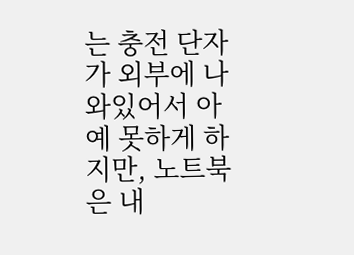는 충전 단자가 외부에 나와있어서 아예 못하게 하지만, 노트북은 내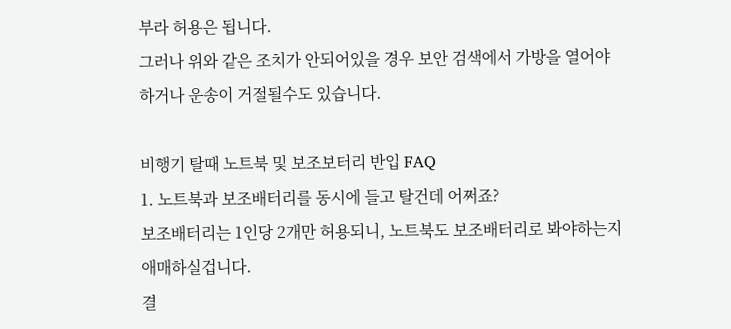부라 허용은 됩니다.
그러나 위와 같은 조치가 안되어있을 경우 보안 검색에서 가방을 열어야하거나 운송이 거절될수도 있습니다.

비행기 탈때 노트북 및 보조보터리 반입 FAQ
1. 노트북과 보조배터리를 동시에 들고 탈건데 어쩌죠?
보조배터리는 1인당 2개만 허용되니, 노트북도 보조배터리로 봐야하는지 애매하실겁니다.
결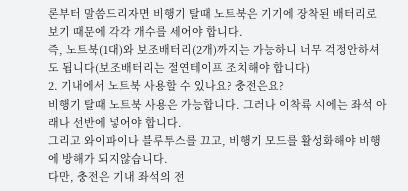론부터 말씀드리자면 비행기 탈때 노트북은 기기에 장착된 배터리로 보기 때문에 각각 개수를 세어야 합니다.
즉, 노트북(1대)와 보조배터리(2개)까지는 가능하니 너무 걱정안하셔도 됩니다(보조배터리는 절연테이프 조치해야 합니다)
2. 기내에서 노트북 사용할 수 있나요? 충전은요?
비행기 탈때 노트북 사용은 가능합니다. 그러나 이착륙 시에는 좌석 아래나 선반에 넣어야 합니다.
그리고 와이파이나 블루투스를 끄고, 비행기 모드를 활성화해야 비행에 방해가 되지않습니다.
다만, 충전은 기내 좌석의 전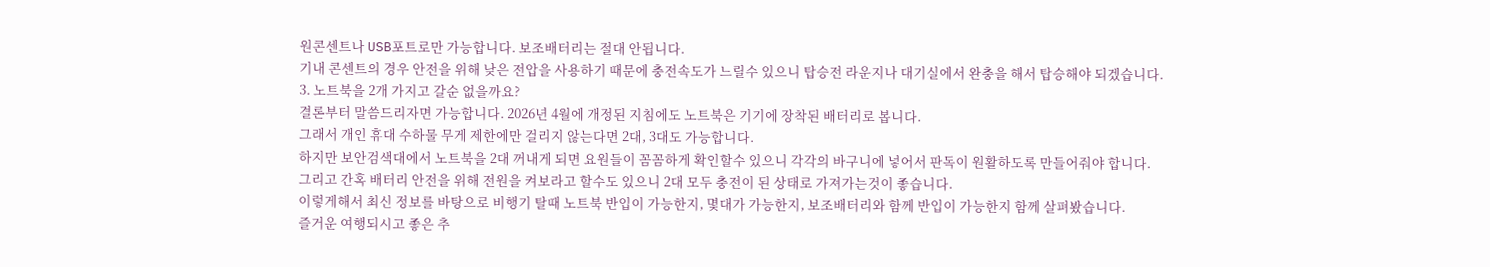원콘센트나 USB포트로만 가능합니다. 보조배터리는 절대 안됩니다.
기내 콘센트의 경우 안전을 위해 낮은 전압을 사용하기 때문에 충전속도가 느릴수 있으니 탑승전 라운지나 대기실에서 완충을 해서 탑승해야 되겠습니다.
3. 노트북을 2개 가지고 갈순 없을까요?
결론부터 말씀드리자면 가능합니다. 2026년 4월에 개정된 지침에도 노트북은 기기에 장착된 배터리로 봅니다.
그래서 개인 휴대 수하물 무게 제한에만 걸리지 않는다면 2대, 3대도 가능합니다.
하지만 보안검색대에서 노트북을 2대 꺼내게 되면 요원들이 꼼꼼하게 확인할수 있으니 각각의 바구니에 넣어서 판독이 원활하도록 만들어줘야 합니다.
그리고 간혹 배터리 안전을 위해 전원을 켜보라고 할수도 있으니 2대 모두 충전이 된 상태로 가져가는것이 좋습니다.
이렇게해서 최신 정보를 바탕으로 비행기 탈때 노트북 반입이 가능한지, 몇대가 가능한지, 보조배터리와 함께 반입이 가능한지 함께 살펴봤습니다.
즐거운 여행되시고 좋은 추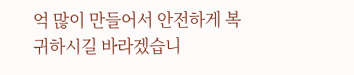억 많이 만들어서 안전하게 복귀하시길 바라겠습니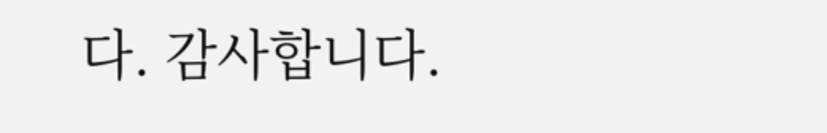다. 감사합니다.